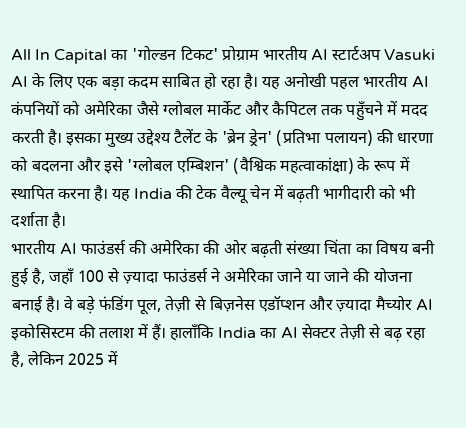All In Capital का 'गोल्डन टिकट' प्रोग्राम भारतीय AI स्टार्टअप Vasuki AI के लिए एक बड़ा कदम साबित हो रहा है। यह अनोखी पहल भारतीय AI कंपनियों को अमेरिका जैसे ग्लोबल मार्केट और कैपिटल तक पहुँचने में मदद करती है। इसका मुख्य उद्देश्य टैलेंट के 'ब्रेन ड्रेन' (प्रतिभा पलायन) की धारणा को बदलना और इसे 'ग्लोबल एम्बिशन' (वैश्विक महत्वाकांक्षा) के रूप में स्थापित करना है। यह India की टेक वैल्यू चेन में बढ़ती भागीदारी को भी दर्शाता है।
भारतीय AI फाउंडर्स की अमेरिका की ओर बढ़ती संख्या चिंता का विषय बनी हुई है, जहाँ 100 से ज़्यादा फाउंडर्स ने अमेरिका जाने या जाने की योजना बनाई है। वे बड़े फंडिंग पूल, तेज़ी से बिज़नेस एडॉप्शन और ज़्यादा मैच्योर AI इकोसिस्टम की तलाश में हैं। हालाँकि India का AI सेक्टर तेज़ी से बढ़ रहा है, लेकिन 2025 में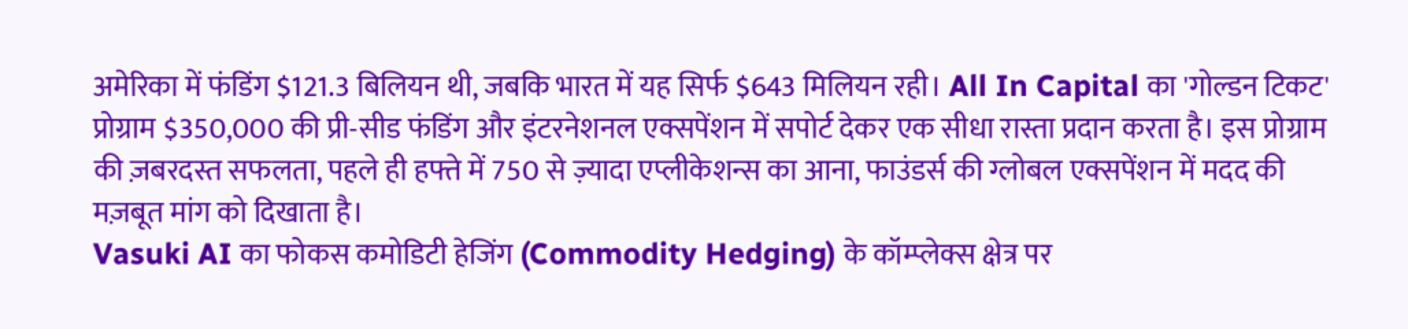अमेरिका में फंडिंग $121.3 बिलियन थी, जबकि भारत में यह सिर्फ $643 मिलियन रही। All In Capital का 'गोल्डन टिकट' प्रोग्राम $350,000 की प्री-सीड फंडिंग और इंटरनेशनल एक्सपेंशन में सपोर्ट देकर एक सीधा रास्ता प्रदान करता है। इस प्रोग्राम की ज़बरदस्त सफलता, पहले ही हफ्ते में 750 से ज़्यादा एप्लीकेशन्स का आना, फाउंडर्स की ग्लोबल एक्सपेंशन में मदद की मज़बूत मांग को दिखाता है।
Vasuki AI का फोकस कमोडिटी हेजिंग (Commodity Hedging) के कॉम्प्लेक्स क्षेत्र पर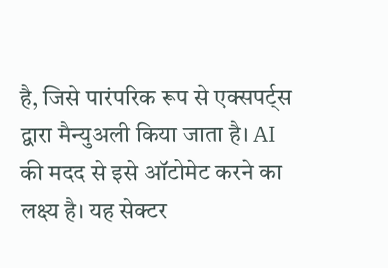है, जिसे पारंपरिक रूप से एक्सपर्ट्स द्वारा मैन्युअली किया जाता है। AI की मदद से इसे ऑटोमेट करने का लक्ष्य है। यह सेक्टर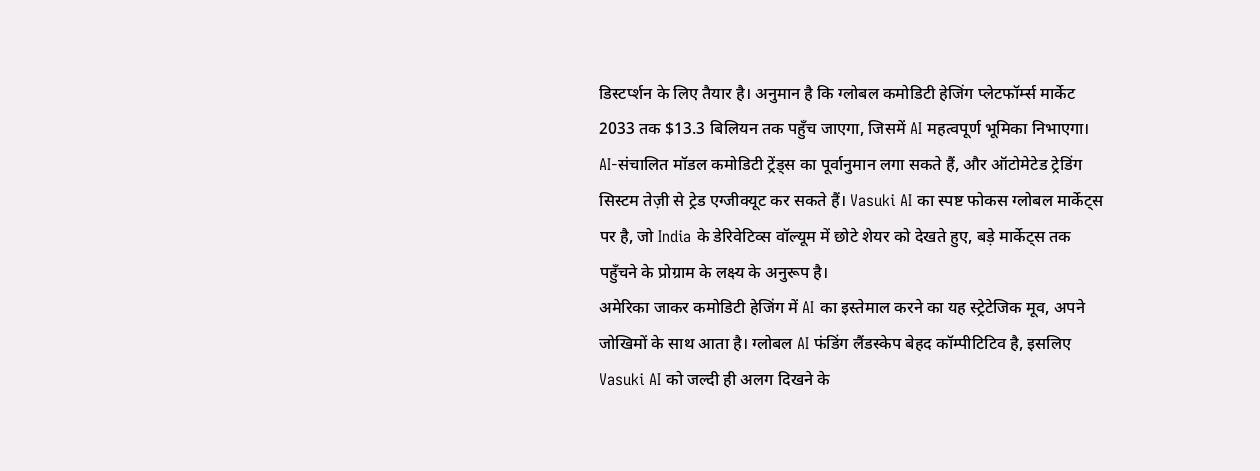डिस्टर्प्शन के लिए तैयार है। अनुमान है कि ग्लोबल कमोडिटी हेजिंग प्लेटफॉर्म्स मार्केट 2033 तक $13.3 बिलियन तक पहुँच जाएगा, जिसमें AI महत्वपूर्ण भूमिका निभाएगा। AI-संचालित मॉडल कमोडिटी ट्रेंड्स का पूर्वानुमान लगा सकते हैं, और ऑटोमेटेड ट्रेडिंग सिस्टम तेज़ी से ट्रेड एग्जीक्यूट कर सकते हैं। Vasuki AI का स्पष्ट फोकस ग्लोबल मार्केट्स पर है, जो India के डेरिवेटिव्स वॉल्यूम में छोटे शेयर को देखते हुए, बड़े मार्केट्स तक पहुँचने के प्रोग्राम के लक्ष्य के अनुरूप है।
अमेरिका जाकर कमोडिटी हेजिंग में AI का इस्तेमाल करने का यह स्ट्रेटेजिक मूव, अपने जोखिमों के साथ आता है। ग्लोबल AI फंडिंग लैंडस्केप बेहद कॉम्पीटिटिव है, इसलिए Vasuki AI को जल्दी ही अलग दिखने के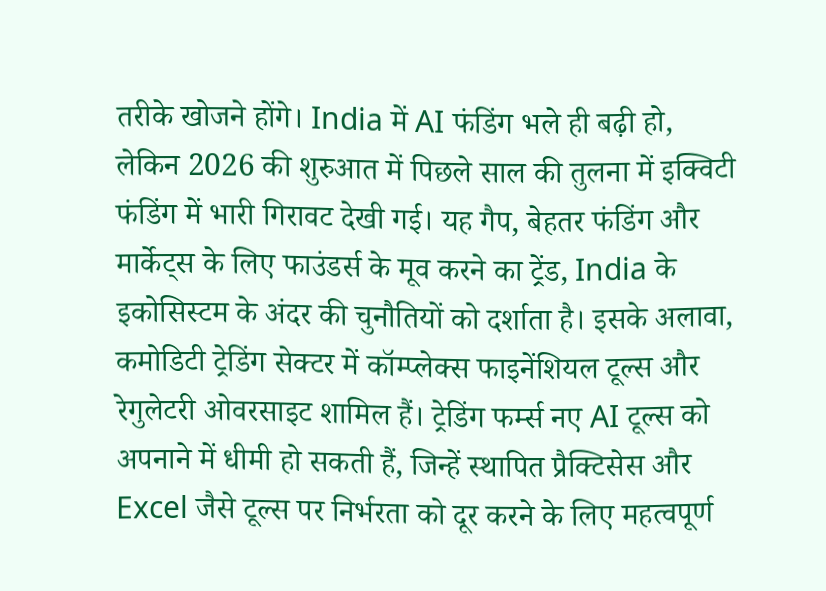तरीके खोजने होंगे। India में AI फंडिंग भले ही बढ़ी हो, लेकिन 2026 की शुरुआत में पिछले साल की तुलना में इक्विटी फंडिंग में भारी गिरावट देखी गई। यह गैप, बेहतर फंडिंग और मार्केट्स के लिए फाउंडर्स के मूव करने का ट्रेंड, India के इकोसिस्टम के अंदर की चुनौतियों को दर्शाता है। इसके अलावा, कमोडिटी ट्रेडिंग सेक्टर में कॉम्प्लेक्स फाइनेंशियल टूल्स और रेगुलेटरी ओवरसाइट शामिल हैं। ट्रेडिंग फर्म्स नए AI टूल्स को अपनाने में धीमी हो सकती हैं, जिन्हें स्थापित प्रैक्टिसेस और Excel जैसे टूल्स पर निर्भरता को दूर करने के लिए महत्वपूर्ण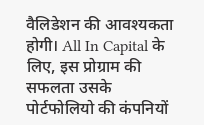वैलिडेशन की आवश्यकता होगी। All In Capital के लिए, इस प्रोग्राम की सफलता उसके पोर्टफोलियो की कंपनियों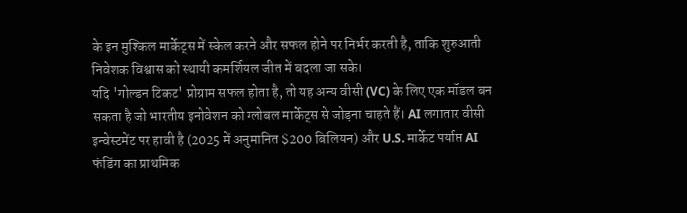के इन मुश्किल मार्केट्स में स्केल करने और सफल होने पर निर्भर करती है, ताकि शुरुआती निवेशक विश्वास को स्थायी कमर्शियल जीत में बदला जा सके।
यदि 'गोल्डन टिकट' प्रोग्राम सफल होता है, तो यह अन्य वीसी (VC) के लिए एक मॉडल बन सकता है जो भारतीय इनोवेशन को ग्लोबल मार्केट्स से जोड़ना चाहते हैं। AI लगातार वीसी इन्वेस्टमेंट पर हावी है (2025 में अनुमानित $200 बिलियन) और U.S. मार्केट पर्याप्त AI फंडिंग का प्राथमिक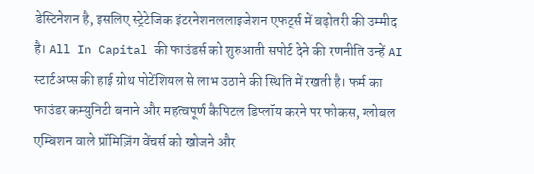डेस्टिनेशन है, इसलिए स्ट्रेटेजिक इंटरनेशनललाइजेशन एफर्ट्स में बढ़ोतरी की उम्मीद है। All In Capital की फाउंडर्स को शुरुआती सपोर्ट देने की रणनीति उन्हें AI स्टार्टअप्स की हाई ग्रोथ पोटेंशियल से लाभ उठाने की स्थिति में रखती है। फर्म का फाउंडर कम्युनिटी बनाने और महत्वपूर्ण कैपिटल डिप्लॉय करने पर फोकस, ग्लोबल एम्बिशन वाले प्रॉमिज़िंग वेंचर्स को खोजने और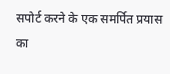सपोर्ट करने के एक समर्पित प्रयास का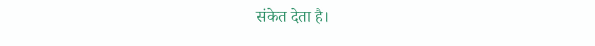संकेत देता है।